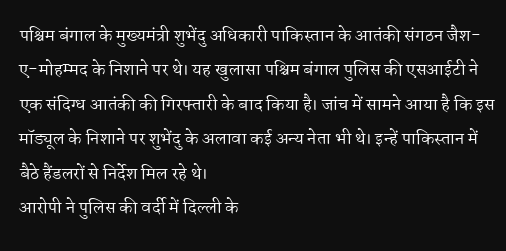पश्चिम बंगाल के मुख्यमंत्री शुभेंदु अधिकारी पाकिस्तान के आतंकी संगठन जैश-ए-मोहम्मद के निशाने पर थे। यह खुलासा पश्चिम बंगाल पुलिस की एसआईटी ने एक संदिग्ध आतंकी की गिरफ्तारी के बाद किया है। जांच में सामने आया है कि इस मॉड्यूल के निशाने पर शुभेंदु के अलावा कई अन्य नेता भी थे। इन्हें पाकिस्तान में बैठे हैंडलरों से निर्देश मिल रहे थे।
आरोपी ने पुलिस की वर्दी में दिल्ली के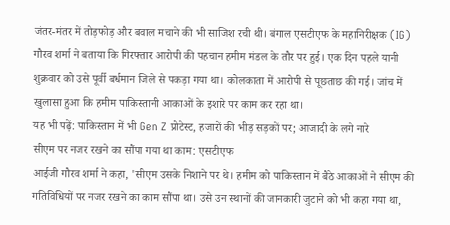जंतर-मंतर में तोड़फोड़ और बवाल मचाने की भी साजिश रची थी। बंगाल एसटीएफ के महानिरीक्षक (IG) गौरव शर्मा ने बताया कि गिरफ्तार आरोपी की पहचान हमीम मंडल के तौर पर हुई। एक दिन पहले यानी शुक्रवार को उसे पूर्वी बर्धमान जिले से पकड़ा गया था। कोलकाता में आरोपी से पूछताछ की गई। जांच में खुलासा हुआ कि हमीम पाकिस्तानी आकाओं के इशारे पर काम कर रहा था।
यह भी पढ़ें: पाकिस्तान में भी Gen Z प्रोटेस्ट, हजारों की भीड़ सड़कों पर; आजादी के लगे नारे
सीएम पर नजर रखने का सौंपा गया था काम: एसटीएफ
आईजी गौरव शर्मा ने कहा, 'सीएम उसके निशाने पर थे। हमीम को पाकिस्तान में बैठे आकाओं ने सीएम की गतिविधियों पर नजर रखने का काम सौंपा था। उसे उन स्थानों की जानकारी जुटाने को भी कहा गया था,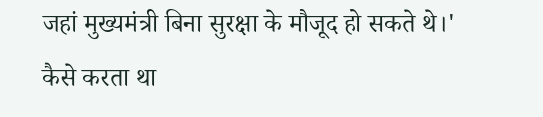जहां मुख्यमंत्री बिना सुरक्षा के मौजूद हो सकते थे।'
कैसे करता था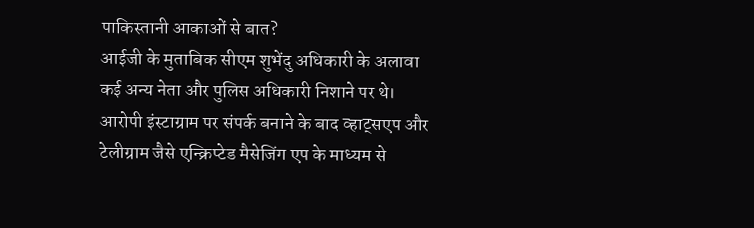पाकिस्तानी आकाओं से बात?
आईजी के मुताबिक सीएम शुभेंदु अधिकारी के अलावा कई अन्य नेता और पुलिस अधिकारी निशाने पर थे। आरोपी इंस्टाग्राम पर संपर्क बनाने के बाद व्हाट्सएप और टेलीग्राम जैसे एन्क्रिप्टेड मैसेजिंग एप के माध्यम से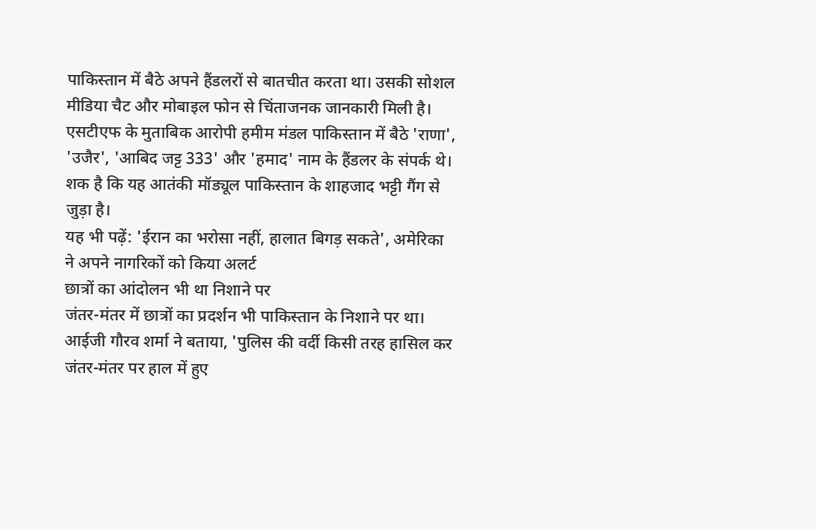पाकिस्तान में बैठे अपने हैंडलरों से बातचीत करता था। उसकी सोशल मीडिया चैट और मोबाइल फोन से चिंताजनक जानकारी मिली है।
एसटीएफ के मुताबिक आरोपी हमीम मंडल पाकिस्तान में बैठे 'राणा', 'उजैर', 'आबिद जट्ट 333' और 'हमाद' नाम के हैंडलर के संपर्क थे। शक है कि यह आतंकी मॉड्यूल पाकिस्तान के शाहजाद भट्टी गैंग से जुड़ा है।
यह भी पढ़ें: 'ईरान का भरोसा नहीं, हालात बिगड़ सकते', अमेरिका ने अपने नागरिकों को किया अलर्ट
छात्रों का आंदोलन भी था निशाने पर
जंतर-मंतर में छात्रों का प्रदर्शन भी पाकिस्तान के निशाने पर था। आईजी गौरव शर्मा ने बताया, 'पुलिस की वर्दी किसी तरह हासिल कर जंतर-मंतर पर हाल में हुए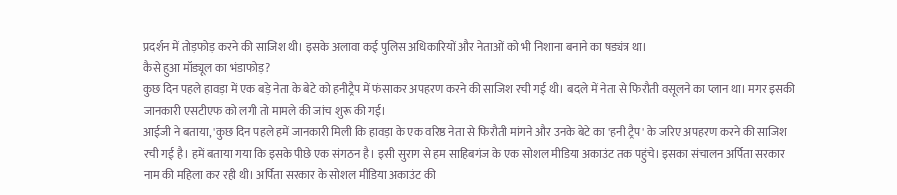प्रदर्शन में तोड़फोड़ करने की साजिश थी। इसके अलावा कई पुलिस अधिकारियों और नेताओं को भी निशाना बनाने का षड्यंत्र था।
कैसे हुआ मॉड्यूल का भंडाफोड़?
कुछ दिन पहले हावड़ा में एक बड़े नेता के बेटे को हनीट्रैप में फंसाकर अपहरण करने की साजिश रची गई थी। बदले में नेता से फिरौती वसूलने का प्लान था। मगर इसकी जानकारी एसटीएफ को लगी तो मामले की जांच शुरू की गई।
आईजी ने बताया, 'कुछ दिन पहले हमें जानकारी मिली कि हावड़ा के एक वरिष्ठ नेता से फिरौती मांगने और उनके बेटे का 'हनी ट्रैप' के जरिए अपहरण करने की साजिश रची गई है। हमें बताया गया कि इसके पीछे एक संगठन है। इसी सुराग से हम साहिबगंज के एक सोशल मीडिया अकाउंट तक पहुंचे। इसका संचालन अर्पिता सरकार नाम की महिला कर रही थी। अर्पिता सरकार के सोशल मीडिया अकाउंट की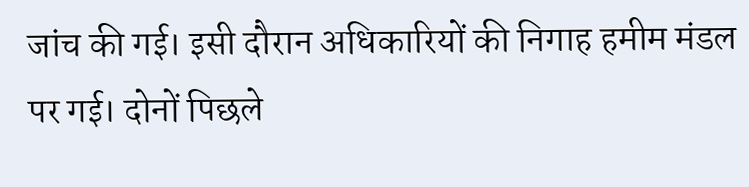जांच की गई। इसी दौरान अधिकारियों की निगाह हमीम मंडल पर गई। दोनों पिछले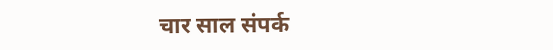चार साल संपर्क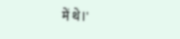में थे।'